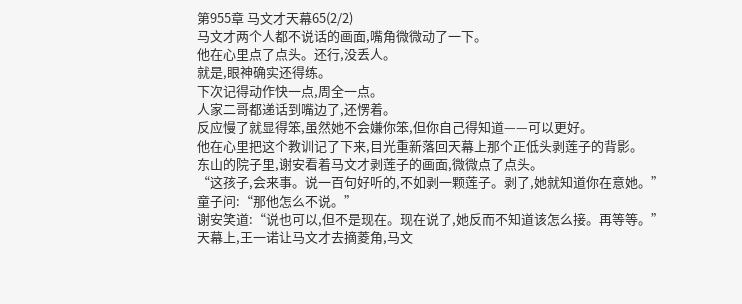第955章 马文才天幕65(2/2)
马文才两个人都不说话的画面,嘴角微微动了一下。
他在心里点了点头。还行,没丢人。
就是,眼神确实还得练。
下次记得动作快一点,周全一点。
人家二哥都递话到嘴边了,还愣着。
反应慢了就显得笨,虽然她不会嫌你笨,但你自己得知道——可以更好。
他在心里把这个教训记了下来,目光重新落回天幕上那个正低头剥莲子的背影。
东山的院子里,谢安看着马文才剥莲子的画面,微微点了点头。
“这孩子,会来事。说一百句好听的,不如剥一颗莲子。剥了,她就知道你在意她。”
童子问:“那他怎么不说。”
谢安笑道:“说也可以,但不是现在。现在说了,她反而不知道该怎么接。再等等。”
天幕上,王一诺让马文才去摘菱角,马文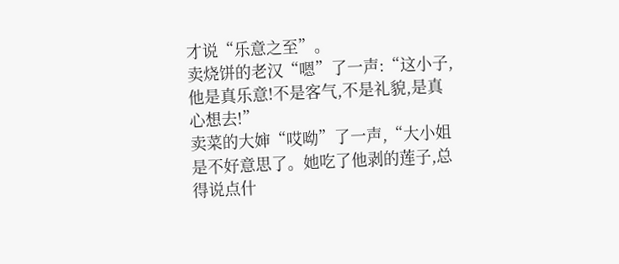才说“乐意之至”。
卖烧饼的老汉“嗯”了一声:“这小子,他是真乐意!不是客气,不是礼貌,是真心想去!”
卖菜的大婶“哎呦”了一声,“大小姐是不好意思了。她吃了他剥的莲子,总得说点什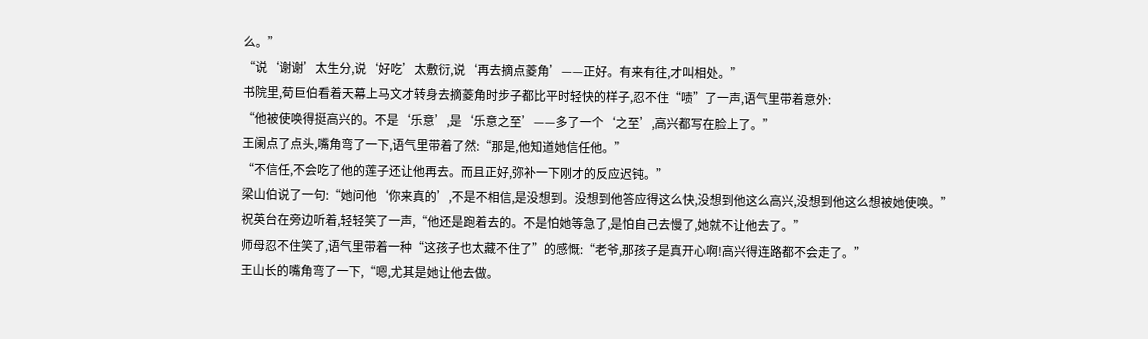么。”
“说‘谢谢’太生分,说‘好吃’太敷衍,说‘再去摘点菱角’——正好。有来有往,才叫相处。”
书院里,荀巨伯看着天幕上马文才转身去摘菱角时步子都比平时轻快的样子,忍不住“啧”了一声,语气里带着意外:
“他被使唤得挺高兴的。不是‘乐意’,是‘乐意之至’——多了一个‘之至’,高兴都写在脸上了。”
王阑点了点头,嘴角弯了一下,语气里带着了然:“那是,他知道她信任他。”
“不信任,不会吃了他的莲子还让他再去。而且正好,弥补一下刚才的反应迟钝。”
梁山伯说了一句:“她问他‘你来真的’,不是不相信,是没想到。没想到他答应得这么快,没想到他这么高兴,没想到他这么想被她使唤。”
祝英台在旁边听着,轻轻笑了一声,“他还是跑着去的。不是怕她等急了,是怕自己去慢了,她就不让他去了。”
师母忍不住笑了,语气里带着一种“这孩子也太藏不住了”的感慨:“老爷,那孩子是真开心啊!高兴得连路都不会走了。”
王山长的嘴角弯了一下,“嗯,尤其是她让他去做。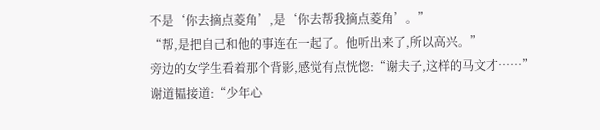不是‘你去摘点菱角’,是‘你去帮我摘点菱角’。”
“帮,是把自己和他的事连在一起了。他听出来了,所以高兴。”
旁边的女学生看着那个背影,感觉有点恍惚:“谢夫子,这样的马文才……”
谢道韫接道:“少年心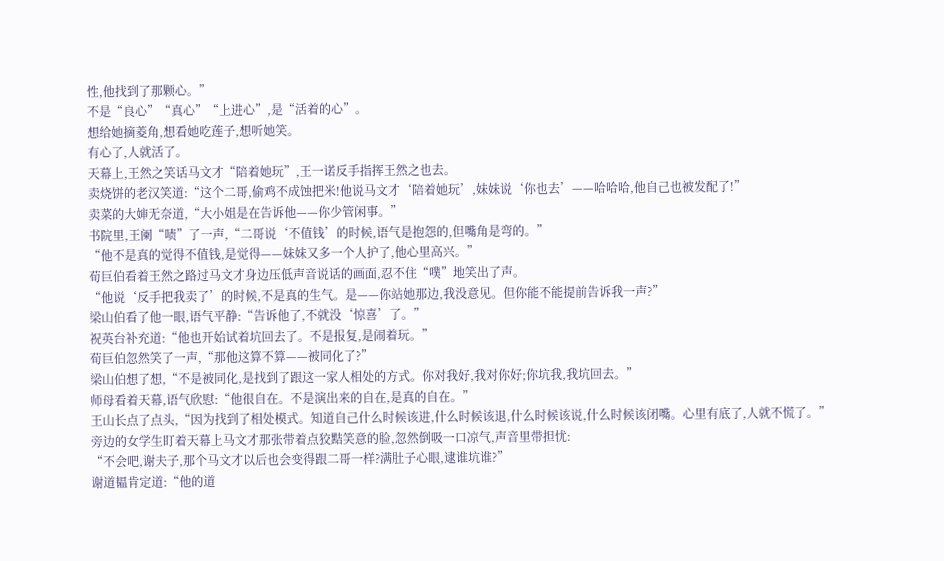性,他找到了那颗心。”
不是“良心”“真心”“上进心”,是“活着的心”。
想给她摘菱角,想看她吃莲子,想听她笑。
有心了,人就活了。
天幕上,王然之笑话马文才“陪着她玩”,王一诺反手指挥王然之也去。
卖烧饼的老汉笑道:“这个二哥,偷鸡不成蚀把米!他说马文才‘陪着她玩’,妹妹说‘你也去’——哈哈哈,他自己也被发配了!”
卖菜的大婶无奈道,“大小姐是在告诉他——你少管闲事。”
书院里,王阑“啧”了一声,“二哥说‘不值钱’的时候,语气是抱怨的,但嘴角是弯的。”
“他不是真的觉得不值钱,是觉得——妹妹又多一个人护了,他心里高兴。”
荀巨伯看着王然之路过马文才身边压低声音说话的画面,忍不住“噗”地笑出了声。
“他说‘反手把我卖了’的时候,不是真的生气。是——你站她那边,我没意见。但你能不能提前告诉我一声?”
梁山伯看了他一眼,语气平静:“告诉他了,不就没‘惊喜’了。”
祝英台补充道:“他也开始试着坑回去了。不是报复,是闹着玩。”
荀巨伯忽然笑了一声,“那他这算不算——被同化了?”
梁山伯想了想,“不是被同化,是找到了跟这一家人相处的方式。你对我好,我对你好;你坑我,我坑回去。”
师母看着天幕,语气欣慰:“他很自在。不是演出来的自在,是真的自在。”
王山长点了点头,“因为找到了相处模式。知道自己什么时候该进,什么时候该退,什么时候该说,什么时候该闭嘴。心里有底了,人就不慌了。”
旁边的女学生盯着天幕上马文才那张带着点狡黠笑意的脸,忽然倒吸一口凉气,声音里带担忧:
“不会吧,谢夫子,那个马文才以后也会变得跟二哥一样?满肚子心眼,逮谁坑谁?”
谢道韫肯定道:“他的道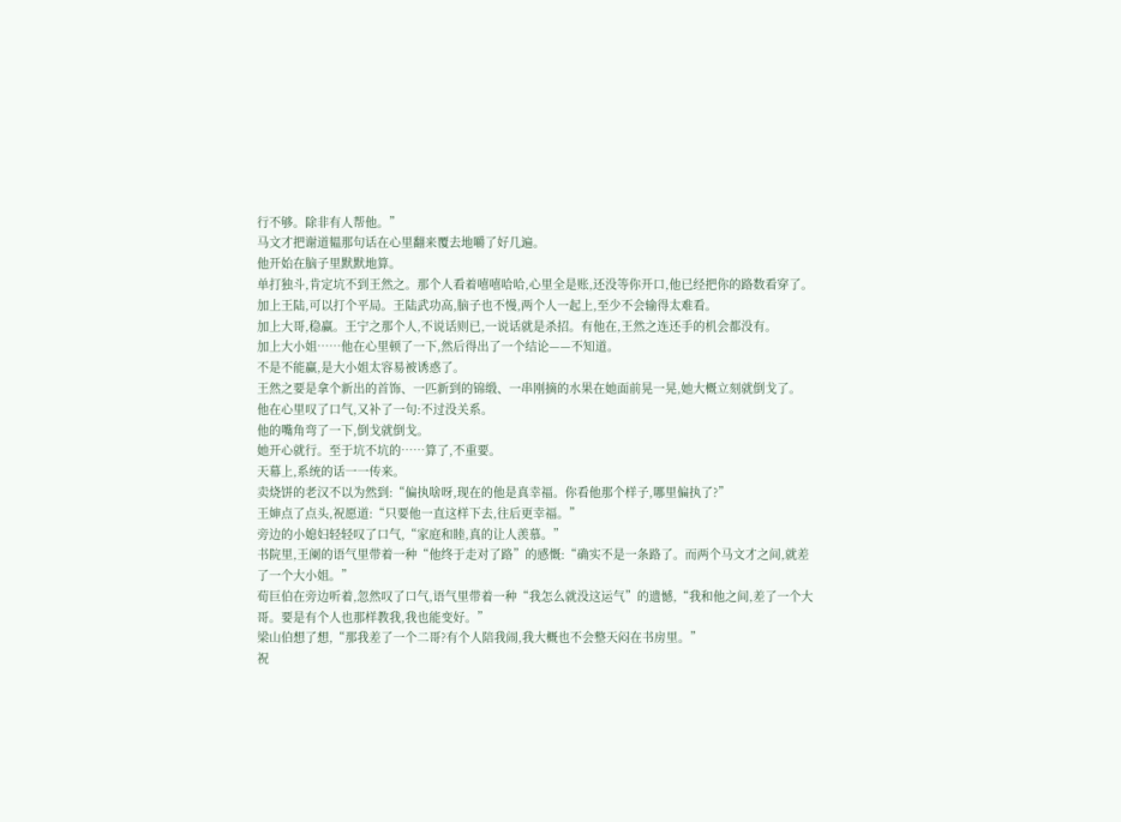行不够。除非有人帮他。”
马文才把谢道韫那句话在心里翻来覆去地嚼了好几遍。
他开始在脑子里默默地算。
单打独斗,肯定坑不到王然之。那个人看着嘻嘻哈哈,心里全是账,还没等你开口,他已经把你的路数看穿了。
加上王陆,可以打个平局。王陆武功高,脑子也不慢,两个人一起上,至少不会输得太难看。
加上大哥,稳赢。王宁之那个人,不说话则已,一说话就是杀招。有他在,王然之连还手的机会都没有。
加上大小姐……他在心里顿了一下,然后得出了一个结论——不知道。
不是不能赢,是大小姐太容易被诱惑了。
王然之要是拿个新出的首饰、一匹新到的锦缎、一串刚摘的水果在她面前晃一晃,她大概立刻就倒戈了。
他在心里叹了口气,又补了一句:不过没关系。
他的嘴角弯了一下,倒戈就倒戈。
她开心就行。至于坑不坑的……算了,不重要。
天幕上,系统的话一一传来。
卖烧饼的老汉不以为然到:“偏执啥呀,现在的他是真幸福。你看他那个样子,哪里偏执了?”
王婶点了点头,祝愿道:“只要他一直这样下去,往后更幸福。”
旁边的小媳妇轻轻叹了口气,“家庭和睦,真的让人羡慕。”
书院里,王阑的语气里带着一种“他终于走对了路”的感慨:“确实不是一条路了。而两个马文才之间,就差了一个大小姐。”
荀巨伯在旁边听着,忽然叹了口气,语气里带着一种“我怎么就没这运气”的遗憾,“我和他之间,差了一个大哥。要是有个人也那样教我,我也能变好。”
梁山伯想了想,“那我差了一个二哥?有个人陪我闹,我大概也不会整天闷在书房里。”
祝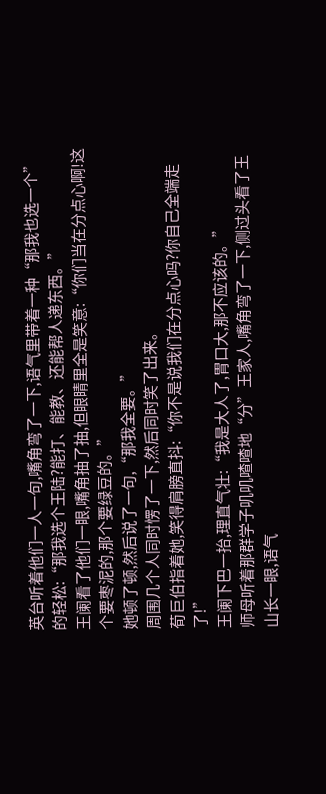英台听着他们一人一句,嘴角弯了一下,语气里带着一种“那我也选一个”的轻松:“那我选个王陆?能打、能教、还能帮人递东西。”
王阑看了他们一眼,嘴角抽了抽,但眼睛里全是笑意:“你们当在分点心啊!这个要枣泥的,那个要绿豆的。”
她顿了顿,然后说了一句,“那我全要。”
周围几个人同时愣了一下,然后同时笑了出来。
荀巨伯指着她,笑得肩膀直抖:“你不是说我们在分点心吗?你自己全端走了!”
王阑下巴一抬,理直气壮:“我是大人了,胃口大,那不应该的。”
师母听着那群学子叽叽喳喳地“分”王家人,嘴角弯了一下,侧过头看了王山长一眼,语气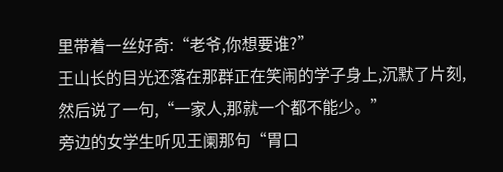里带着一丝好奇:“老爷,你想要谁?”
王山长的目光还落在那群正在笑闹的学子身上,沉默了片刻,然后说了一句,“一家人,那就一个都不能少。”
旁边的女学生听见王阑那句“胃口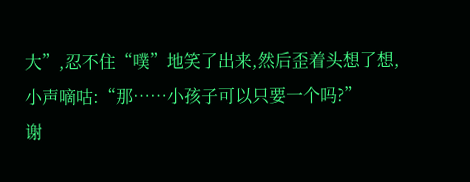大”,忍不住“噗”地笑了出来,然后歪着头想了想,小声嘀咕:“那……小孩子可以只要一个吗?”
谢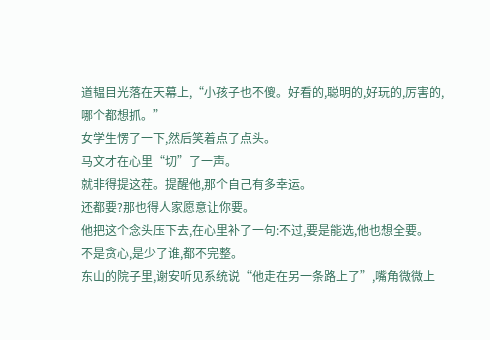道韫目光落在天幕上,“小孩子也不傻。好看的,聪明的,好玩的,厉害的,哪个都想抓。”
女学生愣了一下,然后笑着点了点头。
马文才在心里“切”了一声。
就非得提这茬。提醒他,那个自己有多幸运。
还都要?那也得人家愿意让你要。
他把这个念头压下去,在心里补了一句:不过,要是能选,他也想全要。
不是贪心,是少了谁,都不完整。
东山的院子里,谢安听见系统说“他走在另一条路上了”,嘴角微微上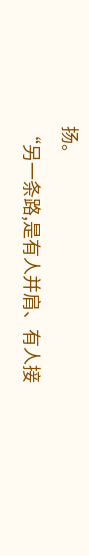扬。
“另一条路,是有人并肩、有人接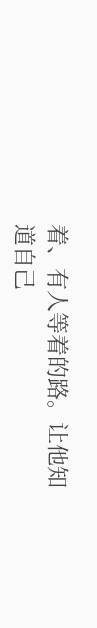着、有人等着的路。让他知道自己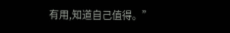有用,知道自己值得。”